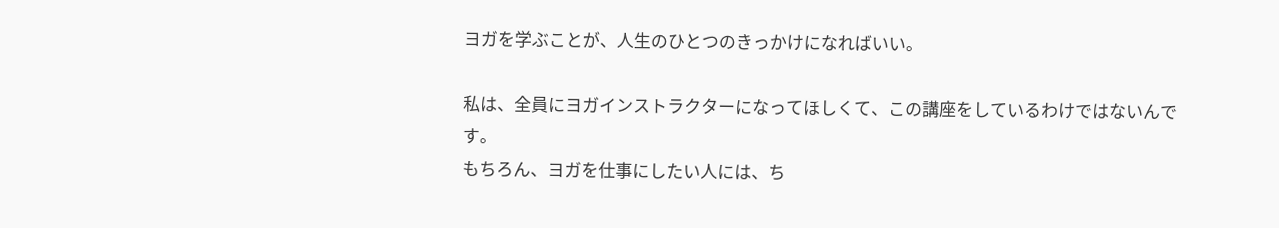ヨガを学ぶことが、人生のひとつのきっかけになればいい。

私は、全員にヨガインストラクターになってほしくて、この講座をしているわけではないんです。
もちろん、ヨガを仕事にしたい人には、ち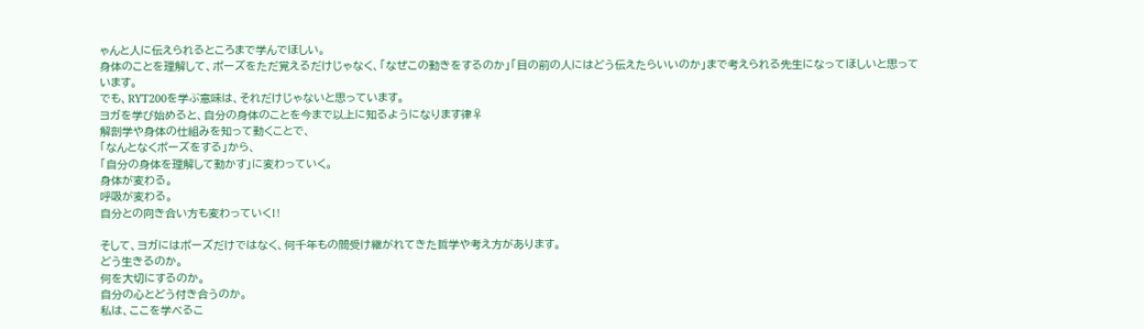ゃんと人に伝えられるところまで学んでほしい。
身体のことを理解して、ポーズをただ覚えるだけじゃなく、「なぜこの動きをするのか」「目の前の人にはどう伝えたらいいのか」まで考えられる先生になってほしいと思っています。
でも、RYT200を学ぶ意味は、それだけじゃないと思っています。
ヨガを学び始めると、自分の身体のことを今まで以上に知るようになります律♀
解剖学や身体の仕組みを知って動くことで、
「なんとなくポーズをする」から、
「自分の身体を理解して動かす」に変わっていく。
身体が変わる。
呼吸が変わる。
自分との向き合い方も変わっていく‼

そして、ヨガにはポーズだけではなく、何千年もの間受け継がれてきた哲学や考え方があります。
どう生きるのか。
何を大切にするのか。
自分の心とどう付き合うのか。
私は、ここを学べるこ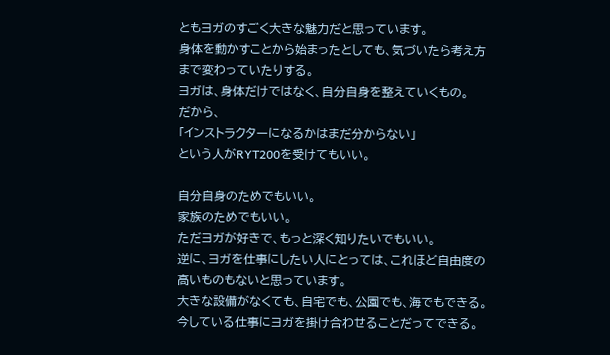ともヨガのすごく大きな魅力だと思っています。
身体を動かすことから始まったとしても、気づいたら考え方まで変わっていたりする。
ヨガは、身体だけではなく、自分自身を整えていくもの。
だから、
「インストラクターになるかはまだ分からない」
という人がRYT200を受けてもいい。

自分自身のためでもいい。
家族のためでもいい。
ただヨガが好きで、もっと深く知りたいでもいい。
逆に、ヨガを仕事にしたい人にとっては、これほど自由度の高いものもないと思っています。
大きな設備がなくても、自宅でも、公園でも、海でもできる。
今している仕事にヨガを掛け合わせることだってできる。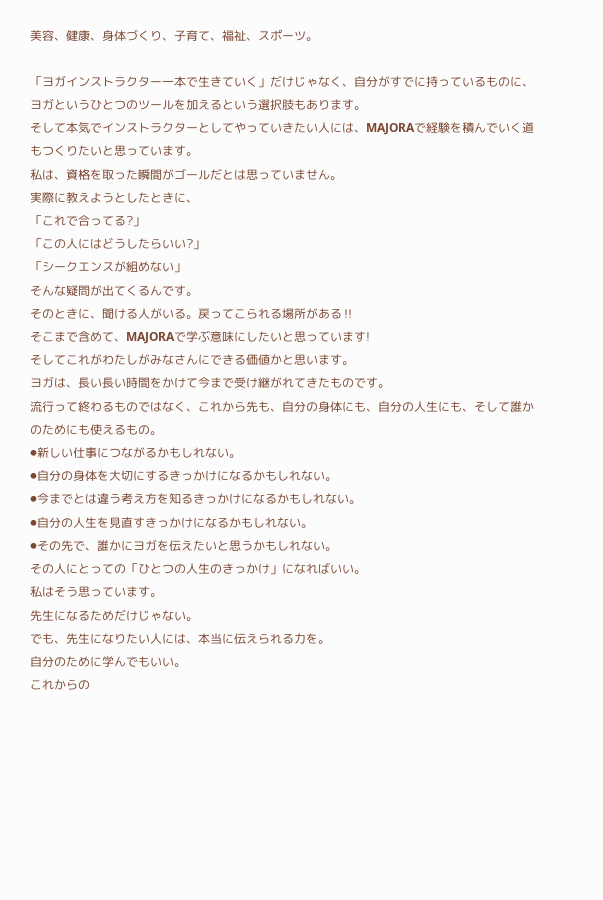美容、健康、身体づくり、子育て、福祉、スポーツ。

「ヨガインストラクター一本で生きていく」だけじゃなく、自分がすでに持っているものに、ヨガというひとつのツールを加えるという選択肢もあります。
そして本気でインストラクターとしてやっていきたい人には、MAJORAで経験を積んでいく道もつくりたいと思っています。
私は、資格を取った瞬間がゴールだとは思っていません。
実際に教えようとしたときに、
「これで合ってる?」
「この人にはどうしたらいい?」
「シークエンスが組めない」
そんな疑問が出てくるんです。
そのときに、聞ける人がいる。戻ってこられる場所がある‼
そこまで含めて、MAJORAで学ぶ意味にしたいと思っています!
そしてこれがわたしがみなさんにできる価値かと思います。
ヨガは、長い長い時間をかけて今まで受け継がれてきたものです。
流行って終わるものではなく、これから先も、自分の身体にも、自分の人生にも、そして誰かのためにも使えるもの。
⚫新しい仕事につながるかもしれない。
⚫自分の身体を大切にするきっかけになるかもしれない。
⚫今までとは違う考え方を知るきっかけになるかもしれない。
⚫自分の人生を見直すきっかけになるかもしれない。
⚫その先で、誰かにヨガを伝えたいと思うかもしれない。
その人にとっての「ひとつの人生のきっかけ」になればいい。
私はそう思っています。
先生になるためだけじゃない。
でも、先生になりたい人には、本当に伝えられる力を。
自分のために学んでもいい。
これからの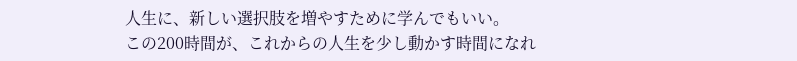人生に、新しい選択肢を増やすために学んでもいい。
この200時間が、これからの人生を少し動かす時間になれ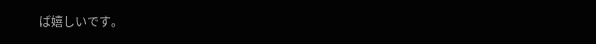ば嬉しいです。